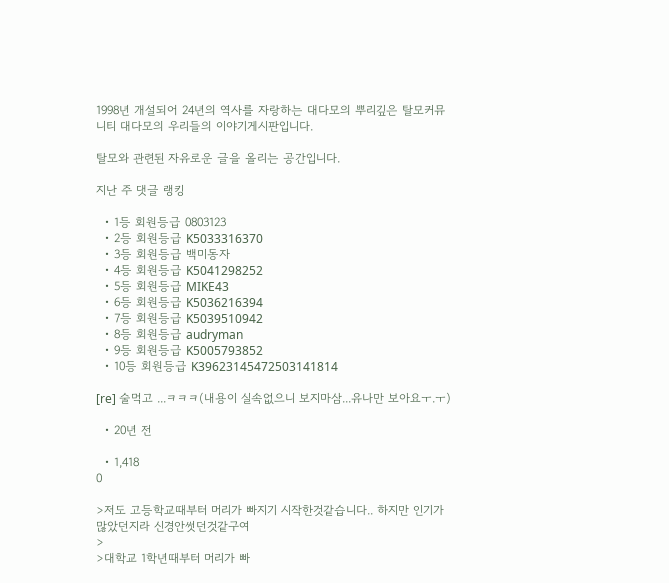1998년 개설되어 24년의 역사를 자랑하는 대다모의 뿌리깊은 탈모커뮤니티 대다모의 우리들의 이야기게시판입니다.

탈모와 관련된 자유로운 글을 올리는 공간입니다.

지난 주 댓글 랭킹

  • 1등 회원등급 0803123
  • 2등 회원등급 K5033316370
  • 3등 회원등급 백미동자
  • 4등 회원등급 K5041298252
  • 5등 회원등급 MIKE43
  • 6등 회원등급 K5036216394
  • 7등 회원등급 K5039510942
  • 8등 회원등급 audryman
  • 9등 회원등급 K5005793852
  • 10등 회원등급 K39623145472503141814

[re] 술먹고 ...ㅋㅋㅋ(내용이 실속없으니 보지마삼...유나만 보아요ㅜ.ㅜ)

  • 20년 전

  • 1,418
0

>저도 고등학교때부터 머리가 빠지기 시작한것같습니다.. 하지만 인기가 많았던지라 신경안썻던것같구여
>
>대학교 1학년때부터 머리가 빠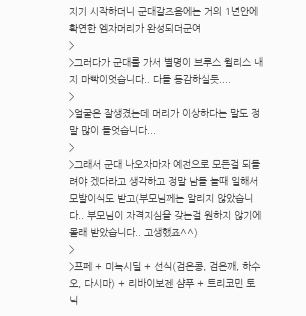지기 시작하더니 군대갈즈음에는 거의 1년안에 확연한 엠자머리가 완성되더군여
>
>그러다가 군대를 가서 별명이 브루스 윌리스 내지 마빡이엇습니다.. 다들 동감하실듯....
>
>얼굴은 잘생겼는데 머리가 이상하다는 말도 정말 많이 들엇습니다...
>
>그래서 군대 나오자마자 예전으로 모든걸 되돌려야 겠다라고 생각하고 정말 남들 놀때 일해서 모발이식도 받고(부모님께는 알리지 않았습니다.. 부모님이 자격지심을 갖는걸 원하지 않기에 몰래 받았습니다.. 고생했죠^^)
>
>프페 + 미녹시딜 + 선식(검은콩, 검은깨, 하수오, 다시마) + 리바이보젠 샴푸 + 트리코민 토닉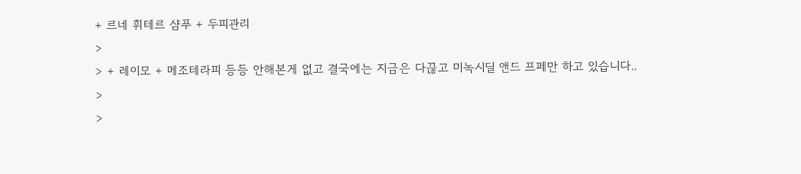+ 르네 휘테르 샴푸 + 두피관리
>
> + 레이모 + 메조테라피 등등 안해본게 없고 결국에는 지금은 다끊고 미녹시딜 앤드 프페만 하고 있습니다..
>
>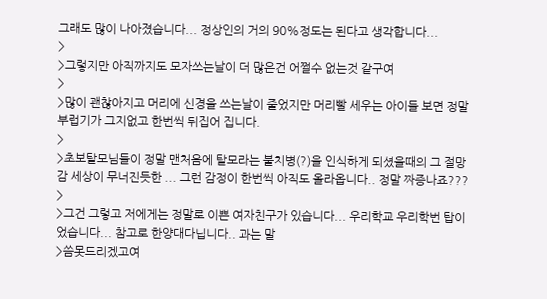그래도 많이 나아졌습니다... 정상인의 거의 90%정도는 된다고 생각합니다...
>
>그렇지만 아직까지도 모자쓰는날이 더 많은건 어쩔수 없는것 같구여
>
>많이 괜찮아지고 머리에 신경을 쓰는날이 줄었지만 머리빨 세우는 아이들 보면 정말 부럽기가 그지없고 한번씩 뒤집어 집니다.
>
>초보탈모님들이 정말 맨처음에 탈모라는 불치병(?)을 인식하게 되셨을때의 그 절망감 세상이 무너진듯한 ... 그런 감정이 한번씩 아직도 올라옵니다.. 정말 짜증나죠???
>
>그건 그렇고 저에게는 정말로 이쁜 여자친구가 있습니다... 우리학교 우리학번 탑이었습니다... 참고로 한양대다닙니다.. 과는 말
>씀못드리겠고여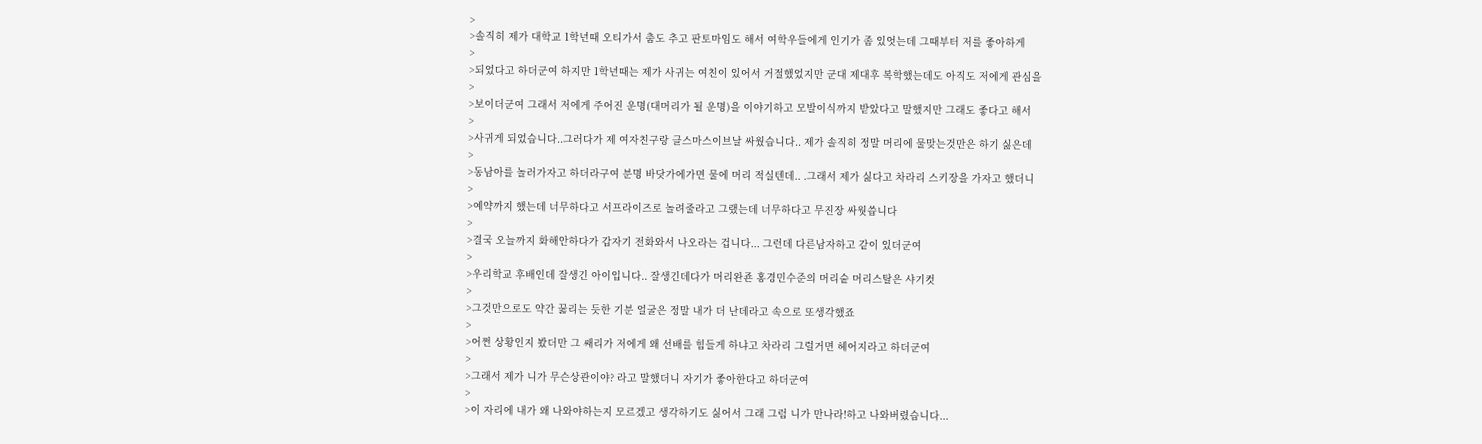>
>솔직히 제가 대학교 1학년때 오티가서 춤도 추고 판토마임도 해서 여학우들에게 인기가 좀 있엇는데 그때부터 저를 좋아하게
>
>되었다고 하더군여 하지만 1학년때는 제가 사귀는 여친이 있어서 거절했었지만 군대 제대후 복학했는데도 아직도 저에게 관심을
>
>보이더군여 그래서 저에게 주어진 운명(대머리가 될 운명)을 이야기하고 모발이식까지 받았다고 말했지만 그래도 좋다고 해서
>
>사귀게 되었습니다..그러다가 제 여자친구랑 클스마스이브날 싸웠습니다.. 제가 솔직히 정말 머리에 물맞는것만은 하기 싫은데
>
>동남아를 놀러가자고 하더라구여 분명 바닷가에가면 물에 머리 적실텐데.. .그래서 제가 싫다고 차라리 스키장을 가자고 했더니
>
>예약까지 했는데 너무하다고 서프라이즈로 놀려줄라고 그랬는데 너무하다고 무진장 싸웟씁니다
>
>결국 오늘까지 화해안하다가 갑자기 전화와서 나오라는 겁니다... 그런데 다른남자하고 같이 있더군여
>
>우리학교 후배인데 잘생긴 아이입니다.. 잘생긴데다가 머리완죤 홍경민수준의 머리숱 머리스탈은 샤기컷
>
>그것만으로도 약간 꿇리는 듯한 기분 얼굴은 정말 내가 더 난데라고 속으로 또생각했죠
>
>어쩐 상황인지 봤더만 그 쌔리가 저에게 왜 선배를 힘들게 하냐고 차라리 그럴거면 헤어지라고 하더군여
>
>그래서 제가 니가 무슨상관이야? 라고 말했더니 자기가 좋아한다고 하더군여
>
>이 자리에 내가 왜 나와야하는지 모르겠고 생각하기도 싫어서 그래 그럼 니가 만나라!하고 나와버렸습니다...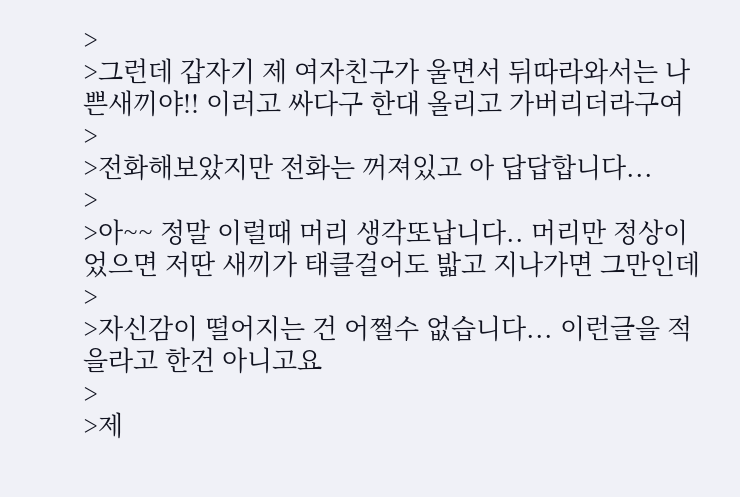>
>그런데 갑자기 제 여자친구가 울면서 뒤따라와서는 나쁜새끼야!! 이러고 싸다구 한대 올리고 가버리더라구여
>
>전화해보았지만 전화는 꺼져있고 아 답답합니다...
>
>아~~ 정말 이럴때 머리 생각또납니다.. 머리만 정상이었으면 저딴 새끼가 태클걸어도 밟고 지나가면 그만인데
>
>자신감이 떨어지는 건 어쩔수 없습니다... 이런글을 적을라고 한건 아니고요
>
>제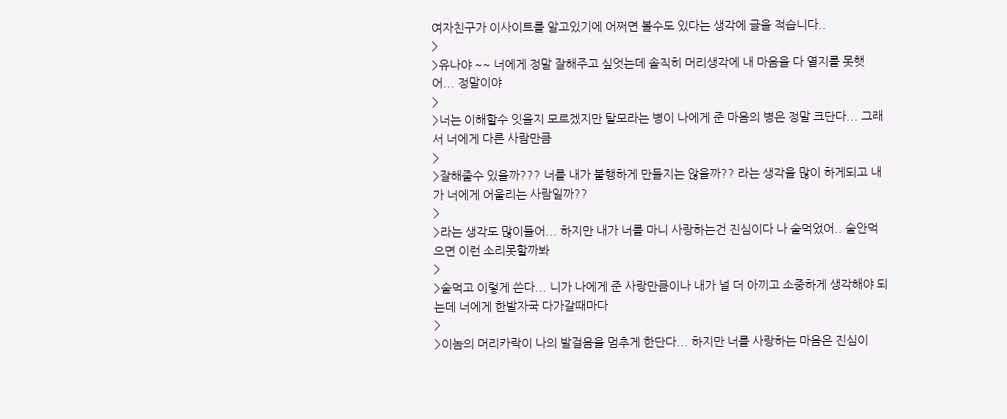여자친구가 이사이트를 알고있기에 어쩌면 볼수도 있다는 생각에 글을 적습니다..
>
>유나야 ~~ 너에게 정말 잘해주고 싶엇는데 솔직히 머리생각에 내 마음을 다 열지를 못햇어... 정말이야
>
>너는 이해할수 잇을지 모르겠지만 탈모라는 병이 나에게 준 마음의 병은 정말 크단다... 그래서 너에게 다른 사람만큼
>
>잘해줄수 있을까??? 너를 내가 불행하게 만들지는 않을까?? 라는 생각을 많이 하게되고 내가 너에게 어울리는 사람일까??
>
>라는 생각도 많이들어... 하지만 내가 너를 마니 사랑하는건 진심이다 나 술먹었어.. 술안먹으면 이런 소리못할까봐
>
>술먹고 이렇게 쓴다... 니가 나에게 준 사랑만큼이나 내가 널 더 아끼고 소중하게 생각해야 되는데 너에게 한발자국 다가갈때마다
>
>이놈의 머리카락이 나의 발걸음을 멈추게 한단다... 하지만 너를 사랑하는 마음은 진심이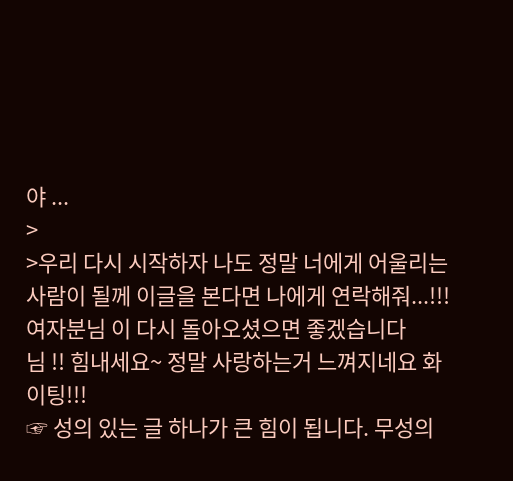야 ...
>
>우리 다시 시작하자 나도 정말 너에게 어울리는 사람이 될께 이글을 본다면 나에게 연락해줘...!!!
여자분님 이 다시 돌아오셨으면 좋겠습니다
님 !! 힘내세요~ 정말 사랑하는거 느껴지네요 화이팅!!!
☞ 성의 있는 글 하나가 큰 힘이 됩니다. 무성의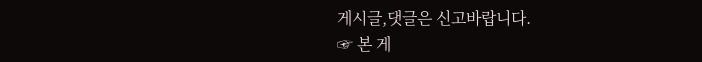게시글,댓글은 신고바랍니다.
☞ 본 게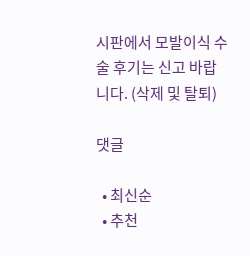시판에서 모발이식 수술 후기는 신고 바랍니다. (삭제 및 탈퇴)

댓글

  • 최신순
  • 추천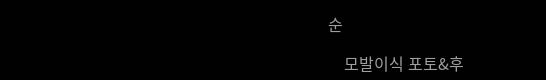순

    모발이식 포토&후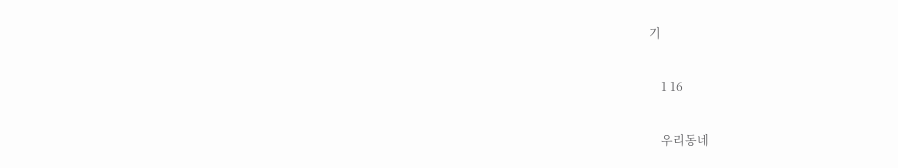기

    1 16

    우리동네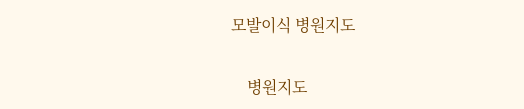모발이식 병원지도

    병원지도